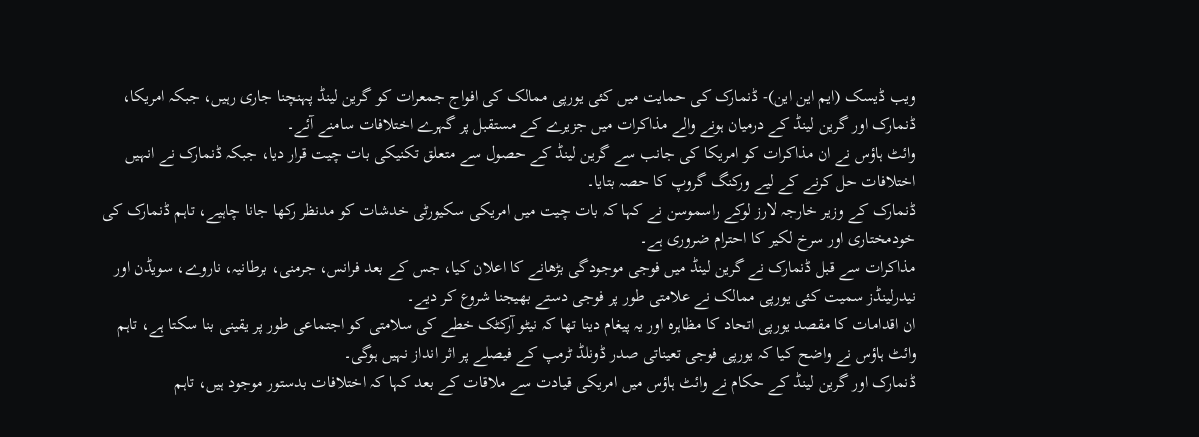ویب ڈیسک (ایم این این)- ڈنمارک کی حمایت میں کئی یورپی ممالک کی افواج جمعرات کو گرین لینڈ پہنچنا جاری رہیں، جبکہ امریکا، ڈنمارک اور گرین لینڈ کے درمیان ہونے والے مذاکرات میں جزیرے کے مستقبل پر گہرے اختلافات سامنے آئے۔
وائٹ ہاؤس نے ان مذاکرات کو امریکا کی جانب سے گرین لینڈ کے حصول سے متعلق تکنیکی بات چیت قرار دیا، جبکہ ڈنمارک نے انہیں اختلافات حل کرنے کے لیے ورکنگ گروپ کا حصہ بتایا۔
ڈنمارک کے وزیر خارجہ لارز لوکے راسموسن نے کہا کہ بات چیت میں امریکی سکیورٹی خدشات کو مدنظر رکھا جانا چاہیے، تاہم ڈنمارک کی خودمختاری اور سرخ لکیر کا احترام ضروری ہے۔
مذاکرات سے قبل ڈنمارک نے گرین لینڈ میں فوجی موجودگی بڑھانے کا اعلان کیا، جس کے بعد فرانس، جرمنی، برطانیہ، ناروے، سویڈن اور نیدرلینڈز سمیت کئی یورپی ممالک نے علامتی طور پر فوجی دستے بھیجنا شروع کر دیے۔
ان اقدامات کا مقصد یورپی اتحاد کا مظاہرہ اور یہ پیغام دینا تھا کہ نیٹو آرکٹک خطے کی سلامتی کو اجتماعی طور پر یقینی بنا سکتا ہے، تاہم وائٹ ہاؤس نے واضح کیا کہ یورپی فوجی تعیناتی صدر ڈونلڈ ٹرمپ کے فیصلے پر اثر انداز نہیں ہوگی۔
ڈنمارک اور گرین لینڈ کے حکام نے وائٹ ہاؤس میں امریکی قیادت سے ملاقات کے بعد کہا کہ اختلافات بدستور موجود ہیں، تاہم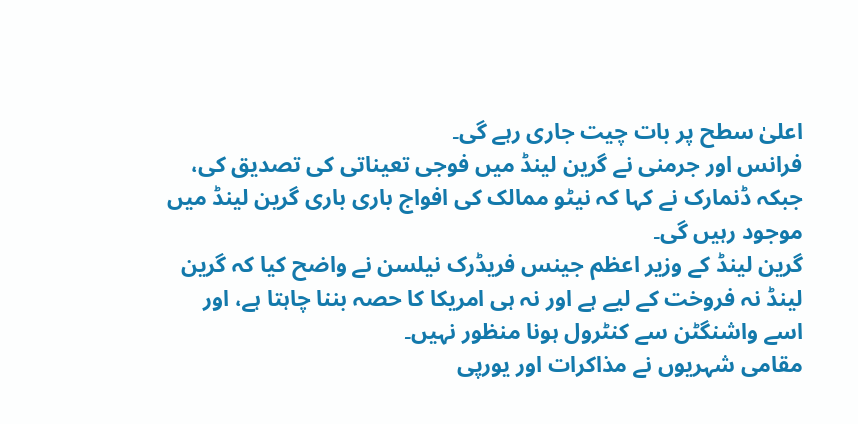اعلیٰ سطح پر بات چیت جاری رہے گی۔
فرانس اور جرمنی نے گرین لینڈ میں فوجی تعیناتی کی تصدیق کی، جبکہ ڈنمارک نے کہا کہ نیٹو ممالک کی افواج باری باری گرین لینڈ میں موجود رہیں گی۔
گرین لینڈ کے وزیر اعظم جینس فریڈرک نیلسن نے واضح کیا کہ گرین لینڈ نہ فروخت کے لیے ہے اور نہ ہی امریکا کا حصہ بننا چاہتا ہے، اور اسے واشنگٹن سے کنٹرول ہونا منظور نہیں۔
مقامی شہریوں نے مذاکرات اور یورپی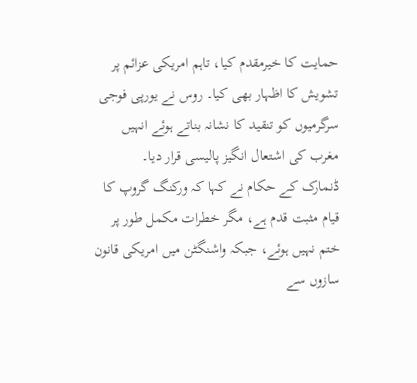حمایت کا خیرمقدم کیا، تاہم امریکی عزائم پر تشویش کا اظہار بھی کیا۔ روس نے یورپی فوجی سرگرمیوں کو تنقید کا نشانہ بناتے ہوئے انہیں مغرب کی اشتعال انگیز پالیسی قرار دیا۔
ڈنمارک کے حکام نے کہا کہ ورکنگ گروپ کا قیام مثبت قدم ہے، مگر خطرات مکمل طور پر ختم نہیں ہوئے، جبکہ واشنگٹن میں امریکی قانون سازوں سے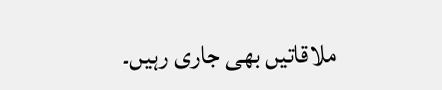ملاقاتیں بھی جاری رہیں۔